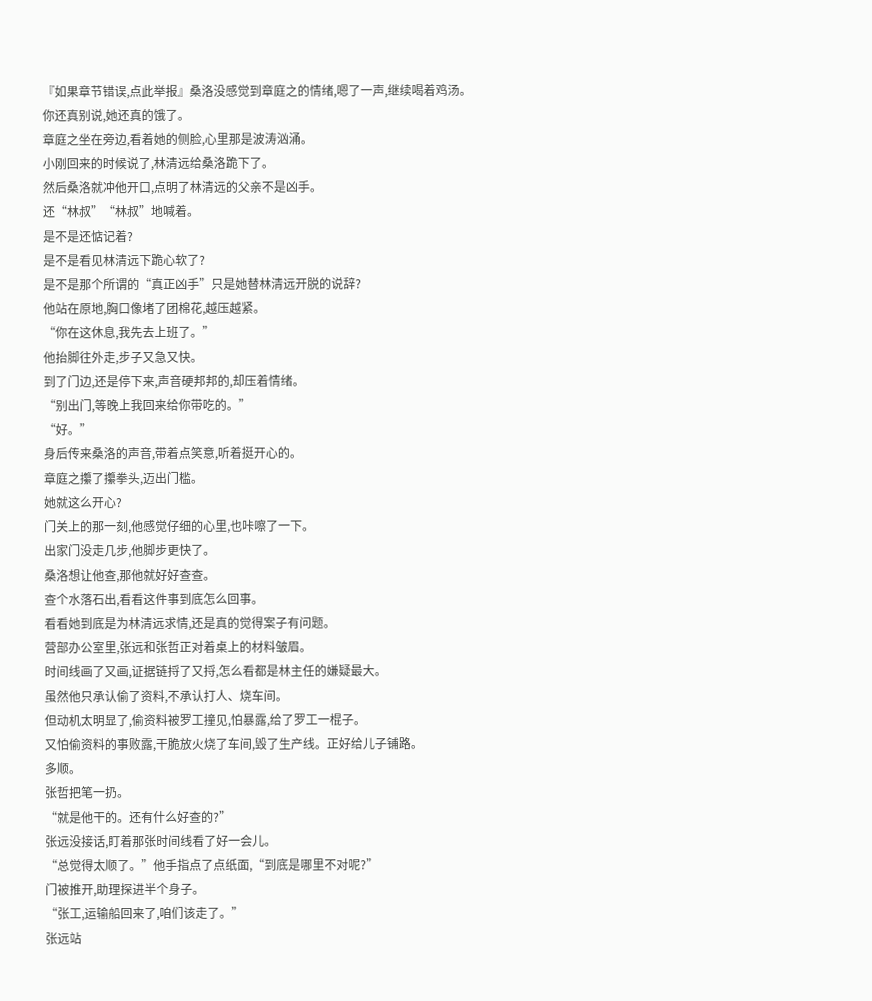『如果章节错误,点此举报』桑洛没感觉到章庭之的情绪,嗯了一声,继续喝着鸡汤。
你还真别说,她还真的饿了。
章庭之坐在旁边,看着她的侧脸,心里那是波涛汹涌。
小刚回来的时候说了,林清远给桑洛跪下了。
然后桑洛就冲他开口,点明了林清远的父亲不是凶手。
还“林叔”“林叔”地喊着。
是不是还惦记着?
是不是看见林清远下跪心软了?
是不是那个所谓的“真正凶手”只是她替林清远开脱的说辞?
他站在原地,胸口像堵了团棉花,越压越紧。
“你在这休息,我先去上班了。”
他抬脚往外走,步子又急又快。
到了门边,还是停下来,声音硬邦邦的,却压着情绪。
“别出门,等晚上我回来给你带吃的。”
“好。”
身后传来桑洛的声音,带着点笑意,听着挺开心的。
章庭之攥了攥拳头,迈出门槛。
她就这么开心?
门关上的那一刻,他感觉仔细的心里,也咔嚓了一下。
出家门没走几步,他脚步更快了。
桑洛想让他查,那他就好好查查。
查个水落石出,看看这件事到底怎么回事。
看看她到底是为林清远求情,还是真的觉得案子有问题。
营部办公室里,张远和张哲正对着桌上的材料皱眉。
时间线画了又画,证据链捋了又捋,怎么看都是林主任的嫌疑最大。
虽然他只承认偷了资料,不承认打人、烧车间。
但动机太明显了,偷资料被罗工撞见,怕暴露,给了罗工一棍子。
又怕偷资料的事败露,干脆放火烧了车间,毁了生产线。正好给儿子铺路。
多顺。
张哲把笔一扔。
“就是他干的。还有什么好查的?”
张远没接话,盯着那张时间线看了好一会儿。
“总觉得太顺了。”他手指点了点纸面,“到底是哪里不对呢?”
门被推开,助理探进半个身子。
“张工,运输船回来了,咱们该走了。”
张远站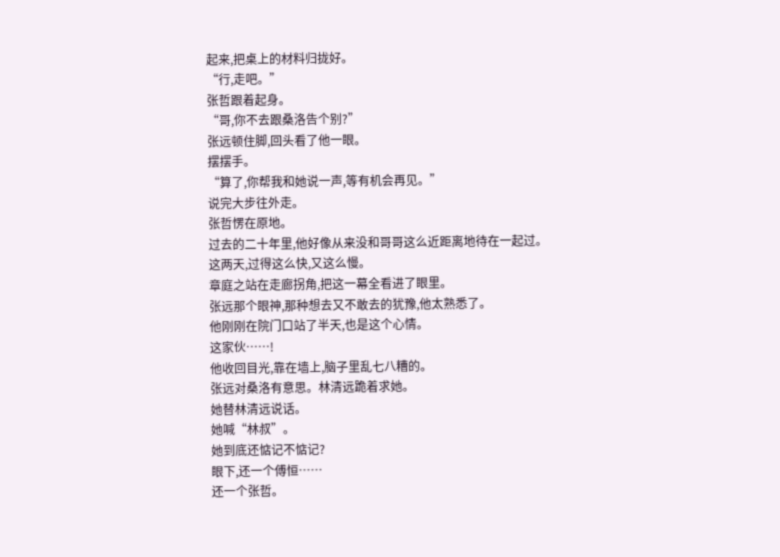起来,把桌上的材料归拢好。
“行,走吧。”
张哲跟着起身。
“哥,你不去跟桑洛告个别?”
张远顿住脚,回头看了他一眼。
摆摆手。
“算了,你帮我和她说一声,等有机会再见。”
说完大步往外走。
张哲愣在原地。
过去的二十年里,他好像从来没和哥哥这么近距离地待在一起过。
这两天,过得这么快,又这么慢。
章庭之站在走廊拐角,把这一幕全看进了眼里。
张远那个眼神,那种想去又不敢去的犹豫,他太熟悉了。
他刚刚在院门口站了半天,也是这个心情。
这家伙……!
他收回目光,靠在墙上,脑子里乱七八糟的。
张远对桑洛有意思。林清远跪着求她。
她替林清远说话。
她喊“林叔”。
她到底还惦记不惦记?
眼下,还一个傅恒……
还一个张哲。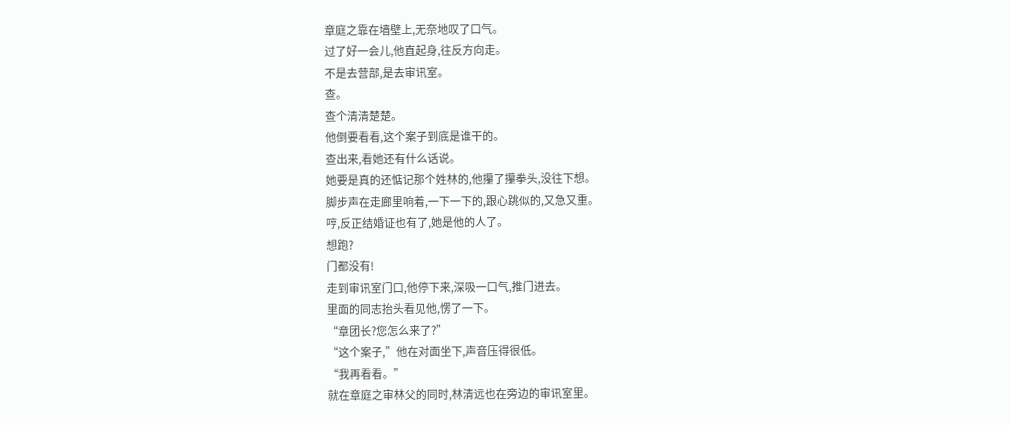章庭之靠在墙壁上,无奈地叹了口气。
过了好一会儿,他直起身,往反方向走。
不是去营部,是去审讯室。
查。
查个清清楚楚。
他倒要看看,这个案子到底是谁干的。
查出来,看她还有什么话说。
她要是真的还惦记那个姓林的,他攥了攥拳头,没往下想。
脚步声在走廊里响着,一下一下的,跟心跳似的,又急又重。
哼,反正结婚证也有了,她是他的人了。
想跑?
门都没有!
走到审讯室门口,他停下来,深吸一口气,推门进去。
里面的同志抬头看见他,愣了一下。
“章团长?您怎么来了?”
“这个案子,”他在对面坐下,声音压得很低。
“我再看看。”
就在章庭之审林父的同时,林清远也在旁边的审讯室里。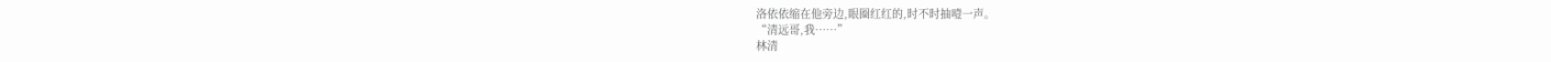洛依依缩在他旁边,眼圈红红的,时不时抽噎一声。
“清远哥,我……”
林清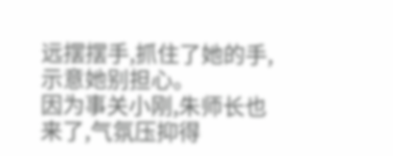远摆摆手,抓住了她的手,示意她别担心。
因为事关小刚,朱师长也来了,气氛压抑得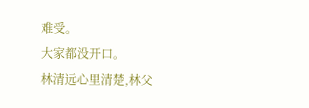难受。
大家都没开口。
林清远心里清楚,林父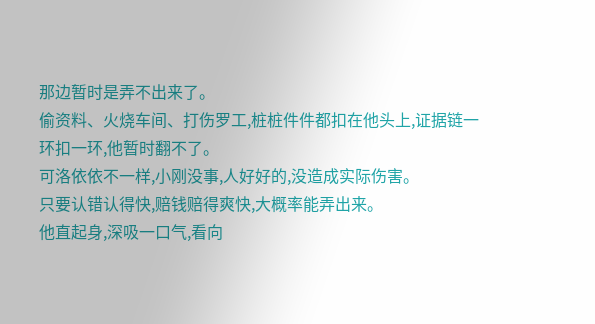那边暂时是弄不出来了。
偷资料、火烧车间、打伤罗工,桩桩件件都扣在他头上,证据链一环扣一环,他暂时翻不了。
可洛依依不一样,小刚没事,人好好的,没造成实际伤害。
只要认错认得快,赔钱赔得爽快,大概率能弄出来。
他直起身,深吸一口气,看向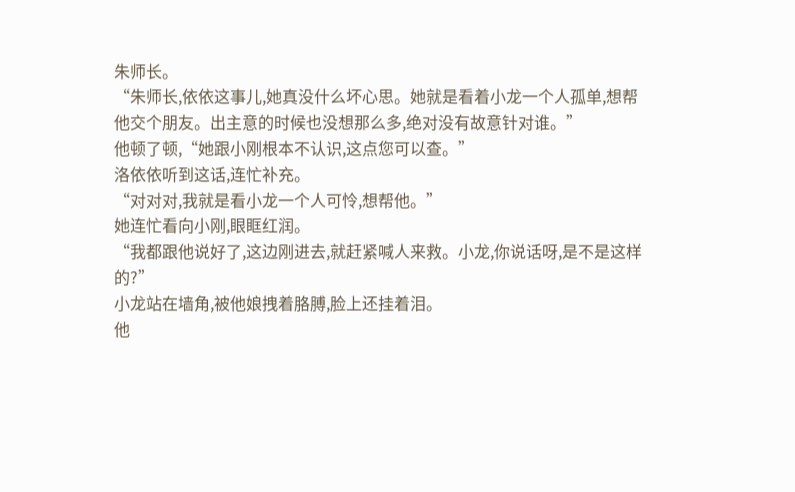朱师长。
“朱师长,依依这事儿,她真没什么坏心思。她就是看着小龙一个人孤单,想帮他交个朋友。出主意的时候也没想那么多,绝对没有故意针对谁。”
他顿了顿,“她跟小刚根本不认识,这点您可以查。”
洛依依听到这话,连忙补充。
“对对对,我就是看小龙一个人可怜,想帮他。”
她连忙看向小刚,眼眶红润。
“我都跟他说好了,这边刚进去,就赶紧喊人来救。小龙,你说话呀,是不是这样的?”
小龙站在墙角,被他娘拽着胳膊,脸上还挂着泪。
他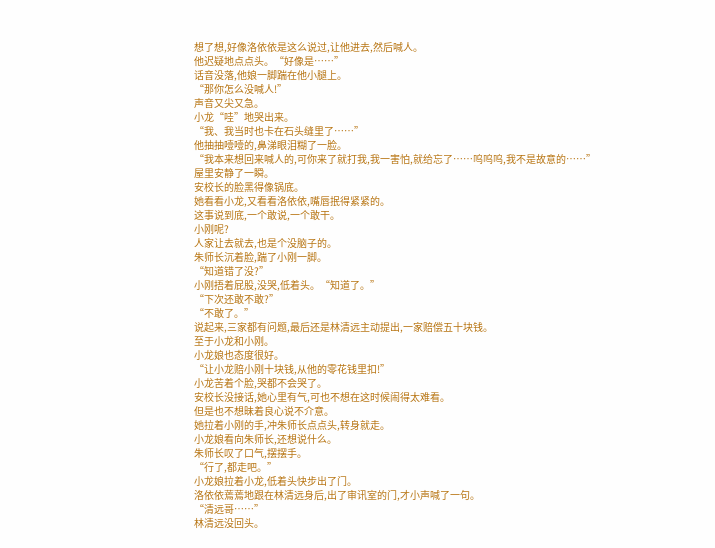想了想,好像洛依依是这么说过,让他进去,然后喊人。
他迟疑地点点头。“好像是……”
话音没落,他娘一脚踹在他小腿上。
“那你怎么没喊人!”
声音又尖又急。
小龙“哇”地哭出来。
“我、我当时也卡在石头缝里了……”
他抽抽噎噎的,鼻涕眼泪糊了一脸。
“我本来想回来喊人的,可你来了就打我,我一害怕,就给忘了……呜呜呜,我不是故意的……”
屋里安静了一瞬。
安校长的脸黑得像锅底。
她看看小龙,又看看洛依依,嘴唇抿得紧紧的。
这事说到底,一个敢说,一个敢干。
小刚呢?
人家让去就去,也是个没脑子的。
朱师长沉着脸,踹了小刚一脚。
“知道错了没?”
小刚捂着屁股,没哭,低着头。“知道了。”
“下次还敢不敢?”
“不敢了。”
说起来,三家都有问题,最后还是林清远主动提出,一家赔偿五十块钱。
至于小龙和小刚。
小龙娘也态度很好。
“让小龙赔小刚十块钱,从他的零花钱里扣!”
小龙苦着个脸,哭都不会哭了。
安校长没接话,她心里有气,可也不想在这时候闹得太难看。
但是也不想昧着良心说不介意。
她拉着小刚的手,冲朱师长点点头,转身就走。
小龙娘看向朱师长,还想说什么。
朱师长叹了口气,摆摆手。
“行了,都走吧。”
小龙娘拉着小龙,低着头快步出了门。
洛依依蔫蔫地跟在林清远身后,出了审讯室的门,才小声喊了一句。
“清远哥……”
林清远没回头。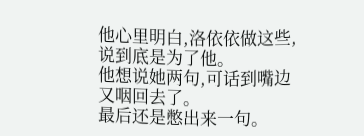他心里明白,洛依依做这些,说到底是为了他。
他想说她两句,可话到嘴边又咽回去了。
最后还是憋出来一句。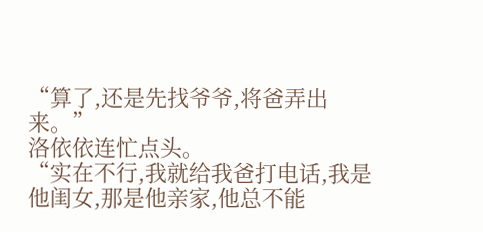“算了,还是先找爷爷,将爸弄出来。”
洛依依连忙点头。
“实在不行,我就给我爸打电话,我是他闺女,那是他亲家,他总不能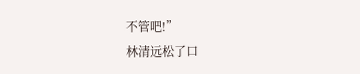不管吧!”
林清远松了口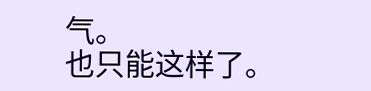气。
也只能这样了。